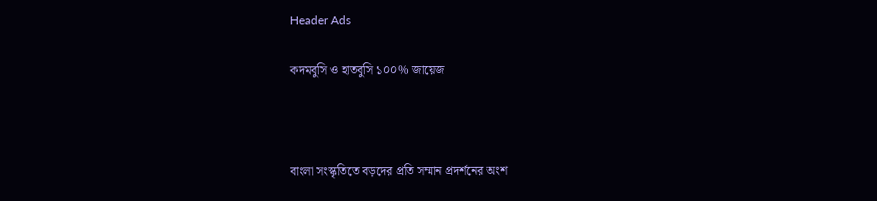Header Ads

কদমবুসি ও হাতবুসি ১০০% জায়েজ



বাংলা সংস্কৃতিতে বড়দের প্রতি সম্মান প্রদর্শনের অংশ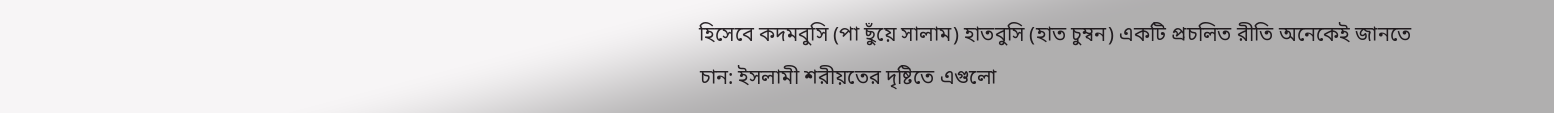হিসেবে কদমবুসি (পা ছুঁয়ে সালাম) হাতবুসি (হাত চুম্বন) একটি প্রচলিত রীতি অনেকেই জানতে চান: ইসলামী শরীয়তের দৃষ্টিতে এগুলো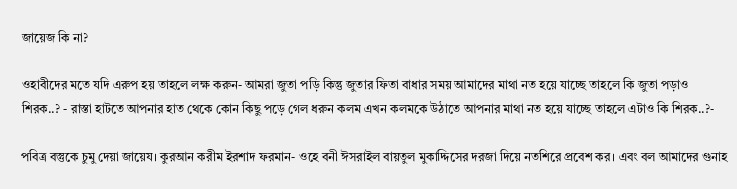জায়েজ কি না?

ওহাবীদের মতে যদি এরুপ হয় তাহলে লক্ষ করুন- আমরা জুতা পড়ি কিন্তু জুতার ফিতা বাধার সময় আমাদের মাথা নত হয়ে যাচ্ছে তাহলে কি জুতা পড়াও শিরক..? - রাস্তা হাটতে আপনার হাত থেকে কোন কিছু পড়ে গেল ধরুন কলম এখন কলমকে উঠাতে আপনার মাথা নত হয়ে যাচ্ছে তাহলে এটাও কি শিরক..?-

পবিত্র বস্তুকে চুমু দেয়া জায়েয। কুরআন করীম ইরশাদ ফরমান- ওহে বনী ঈসরাইল বায়তুল মুকাদ্দিসের দরজা দিয়ে নতশিরে প্রবেশ কর। এবং বল আমাদের গুনাহ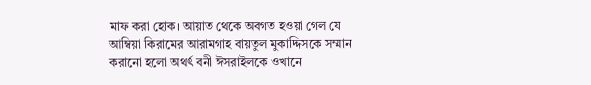মাফ করা হোক। আয়াত থেকে অবগত হওয়া গেল যে আম্বিয়া কিরামের আরামগাহ বায়তুল মুকাদ্দিসকে সম্মান করানো হলো অথর্ৎ বনী ঈসরাইলকে ওখানে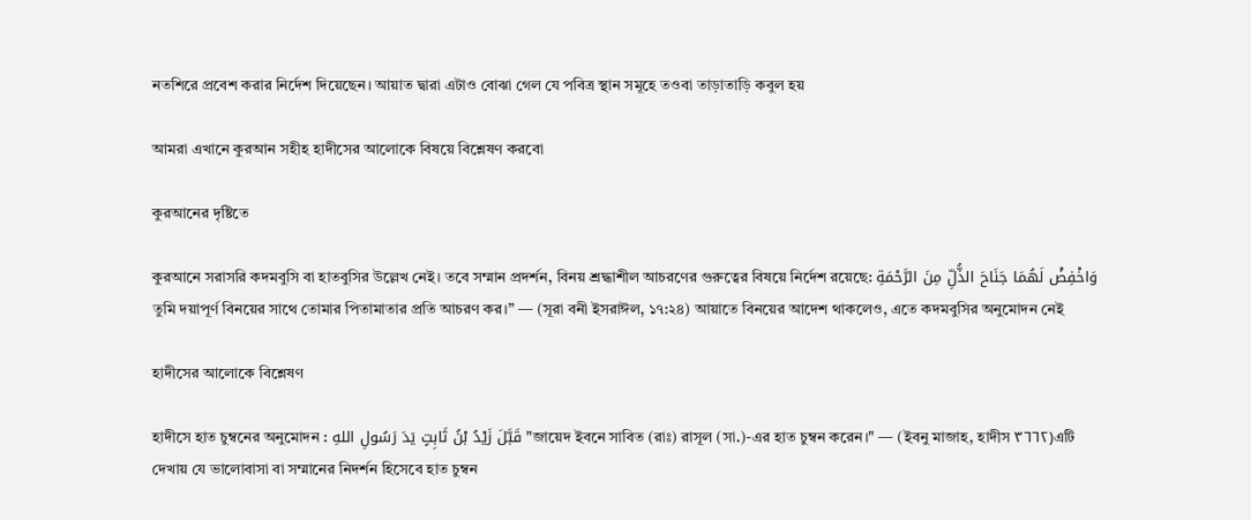নতশিরে প্রবেশ করার নির্দেশ দিয়েছেন। আয়াত দ্বারা এটাও বোঝা গেল যে পবিত্র স্থান সমূহে তওবা তাড়াতাড়ি কবুল হয়

আমরা এখানে কুরআন সহীহ হাদীসের আলোকে বিষয়ে বিশ্লেষণ করবো

কুরআনের দৃষ্টিতে

কুরআনে সরাসরি কদমবুসি বা হাতবুসির উল্লেখ নেই। তবে সম্মান প্রদর্শন, বিনয় শ্রদ্ধাশীল আচরণের গুরুত্বের বিষয়ে নির্দেশ রয়েছে: وَاخْفِضْ لَهُمَا جَنَاحَ الذُّلِّ مِنَ الرَّحْمَةِ তুমি দয়াপূর্ণ বিনয়ের সাথে তোমার পিতামাতার প্রতি আচরণ কর।” — (সূরা বনী ইসরাঈল, ১৭:২৪) আয়াতে বিনয়ের আদেশ থাকলেও, এতে কদমবুসির অনুমোদন নেই

হাদীসের আলোকে বিশ্লেষণ

হাদীসে হাত চুম্বনের অনুমোদন : قَبَّلَ زَيْدُ بْنُ ثَابِتٍ يَدَ رَسُولِ اللهِ "জায়েদ ইবনে সাবিত (রাঃ) রাসূল (সা.)-এর হাত চুম্বন করেন।" — (ইবনু মাজাহ, হাদীস ٣٦٦٢)এটি দেখায় যে ভালোবাসা বা সম্মানের নিদর্শন হিসেবে হাত চুম্বন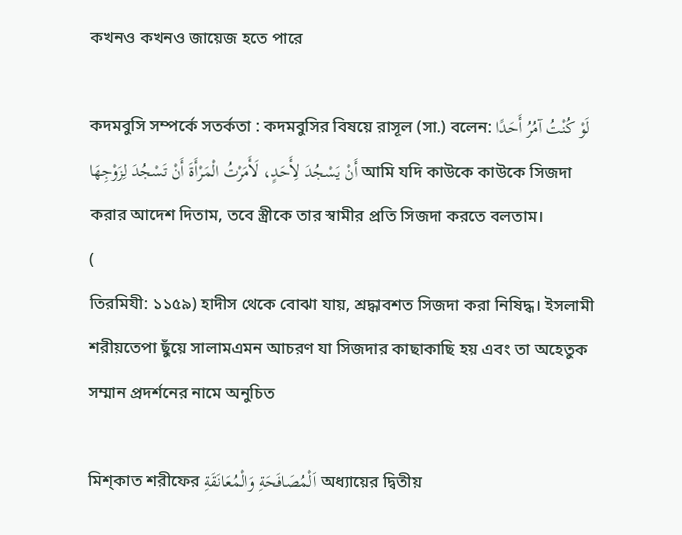কখনও কখনও জায়েজ হতে পারে

কদমবুসি সম্পর্কে সতর্কতা : কদমবুসির বিষয়ে রাসূল (সা.) বলেন: لَوْ كُنْتُ آمُرُ أَحَدًا أَنْ يَسْجُدَ لِأَحَدٍ، لَأَمَرْتُ الْمَرْأَةَ أَنْ تَسْجُدَ لِزَوْجِهَا আমি যদি কাউকে কাউকে সিজদা করার আদেশ দিতাম, তবে স্ত্রীকে তার স্বামীর প্রতি সিজদা করতে বলতাম।
(
তিরমিযী: ১১৫৯) হাদীস থেকে বোঝা যায়, শ্রদ্ধাবশত সিজদা করা নিষিদ্ধ। ইসলামী শরীয়তেপা ছুঁয়ে সালামএমন আচরণ যা সিজদার কাছাকাছি হয় এবং তা অহেতুক সম্মান প্রদর্শনের নামে অনুচিত

মিশ্কাত শরীফের اَلْمُصَافَحَةِ وَالْمُعَانَقَةِ অধ্যায়ের দ্বিতীয়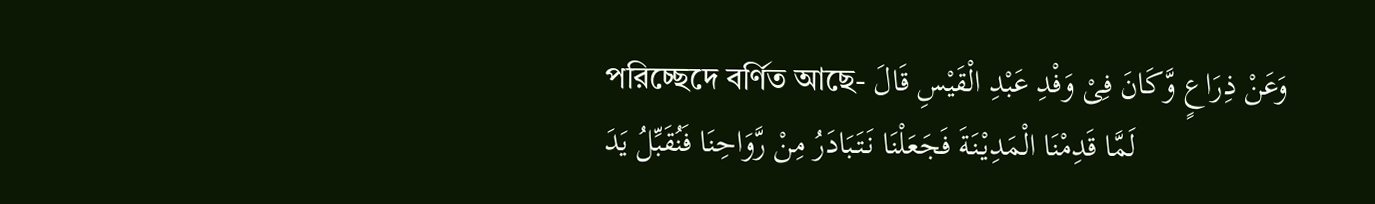পরিচ্ছেদে বর্ণিত আছে- وَعَنْ ذِرَاعٍ وَّكَانَ فِىْ وَفْدِ عَبْدِ الْقَيْسِ قَالَ لَمَّا قَدِمْنَا الْمَدِيْنَةَ فَجَعَلْنَا نَتَبَادَرُ مِنْ رَّوَاحِنَا فَنُقَبِّلُ يَدَ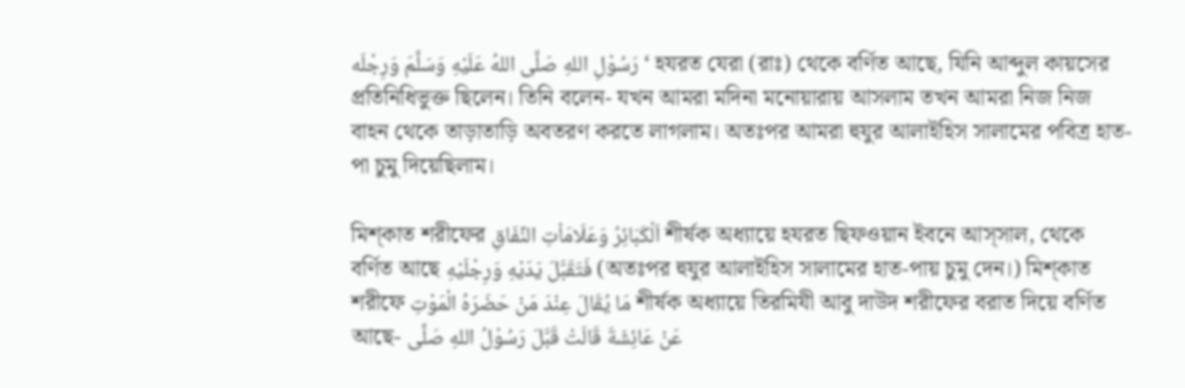رَسُوْلِ اللهِ صَلَّى اللهُ عَلَيْهِ وَسَلَّمَ وَرِجْلَه‘ হযরত যেরা (রাঃ) থেকে বর্ণিত আছে, যিনি আব্দুল কায়সের প্রতিনিধিভুক্ত ছিলেন। তিনি বলেন- যখন আমরা মদিনা মনোয়ারায় আসলাম তখন আমরা নিজ নিজ বাহন থেকে তাড়াতাড়ি অবতরণ করতে লাগলাম। অতঃপর আমরা হুযুর আলাইহিস সালামের পবিত্র হাত-পা চুমু দিয়েছিলাম।

মিশ্কাত শরীফের اَلْكَبَائِرُ وَعَلَامَاْتِ النِّفَاقِ শীর্ষক অধ্যায়ে হযরত ছিফওয়ান ইবনে আস্সাল, থেকে বর্ণিত আছে فَتَقَبَّلَ يَدَيْهِ وَرِجْلَيْهِ (অতঃপর হুযুর আলাইহিস সালামের হাত-পায় চুমু দেন।) মিশ্কাত শরীফে مَا يُقَالَ عِنْدَ مَنْ حَضَرَهُ الْمَوْتِ শীর্ষক অধ্যায়ে তিরমিযী আবু দাউদ শরীফের বরাত দিয়ে বর্ণিত আছে- عَنْ عَائِشَةَ قَالَتْ قَبَّلَ رَسُوْلُ اللهِ صَلَّى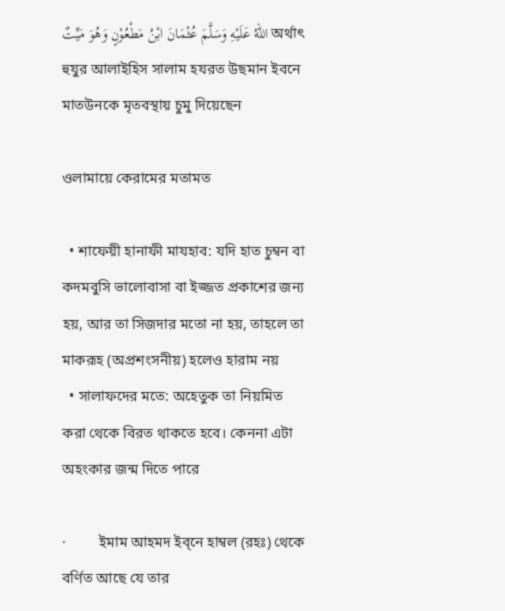اللهُ عَلَيْهِ وَسَلَّمَ عُثْمَانَ ابْنُ مَطْعُوْنٍ وَهُوَ مَيِّتٌ অর্থাৎ হুযুর আলাইহিস সালাম হযরত উছমান ইবনে মাতউনকে মৃতবস্থায় চুমু দিয়েছেন

ওলামায়ে কেরামের মতামত

  • শাফেয়ী হানাফী মাযহাব: যদি হাত চুম্বন বা কদমবুসি ভালোবাসা বা ইজ্জত প্রকাশের জন্য হয়, আর তা সিজদার মতো না হয়, তাহলে তা মাকরূহ (অপ্রশংসনীয়) হলেও হারাম নয়
  • সালাফদের মতে: অহেতুক তা নিয়মিত করা থেকে বিরত থাকতে হবে। কেননা এটা অহংকার জন্ম দিতে পারে

·         ইমাম আহমদ ইব্নে হাম্বল (রহঃ) থেকে বর্ণিত আছে যে তার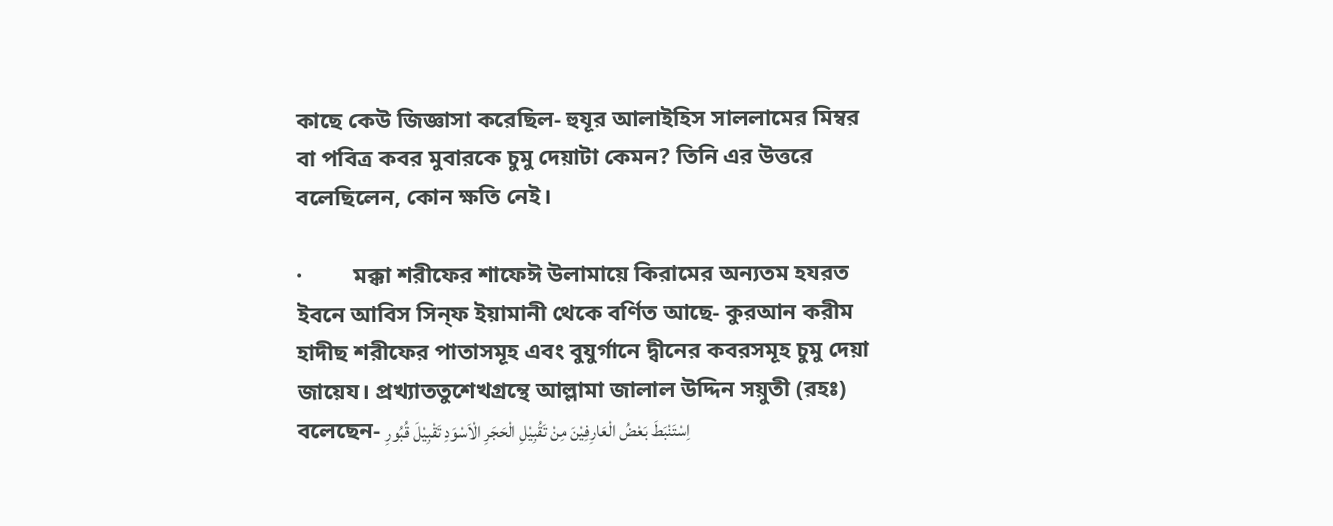কাছে কেউ জিজ্ঞাসা করেছিল- হুযূর আলাইহিস সাললামের মিম্বর বা পবিত্র কবর মুবারকে চুমু দেয়াটা কেমন? তিনি এর উত্তরে বলেছিলেন, কোন ক্ষতি নেই।

·         মক্কা শরীফের শাফেঈ উলামায়ে কিরামের অন্যতম হযরত ইবনে আবিস সিন্ফ ইয়ামানী থেকে বর্ণিত আছে- কুরআন করীম হাদীছ শরীফের পাতাসমূহ এবং বুযুর্গানে দ্বীনের কবরসমূহ চুমু দেয়া জায়েয। প্রখ্যাততুশেখগ্রন্থে আল্লামা জালাল উদ্দিন সয়ুতী (রহঃ) বলেছেন- اِسْتَنْبَطَ بَعْضُ الْعَارِفِيْنَ مِنْ تَقُبِيْلِ الْحَجَرِ الْاَسْوَدِ تَقْبِيْلَ قُبُورِ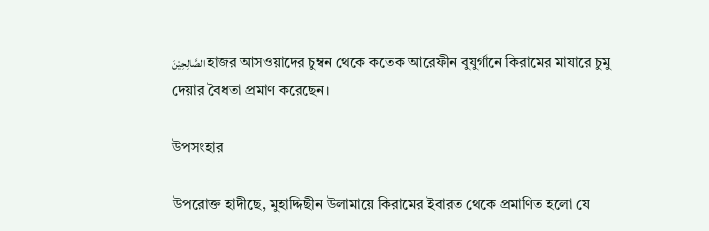الصَّالِحِيْنَ হাজর আসওয়াদের চুম্বন থেকে কতেক আরেফীন বুযুর্গানে কিরামের মাযারে চুমু দেয়ার বৈধতা প্রমাণ করেছেন।

উপসংহার

উপরোক্ত হাদীছে, মুহাদ্দিছীন উলামায়ে কিরামের ইবারত থেকে প্রমাণিত হলো যে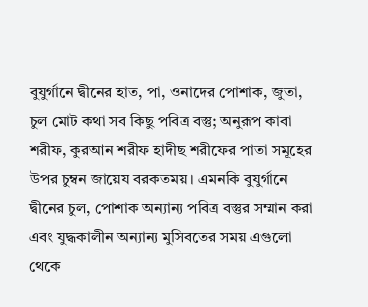বুযুর্গানে দ্বীনের হাত, পা, ওনাদের পোশাক, জুতা, চুল মোট কথা সব কিছু পবিত্র বস্তু; অনুরূপ কাবা শরীফ, কুরআন শরীফ হাদীছ শরীফের পাতা সমূহের উপর চুম্বন জায়েয বরকতময়। এমনকি বুযুর্গানে দ্বীনের চুল, পোশাক অন্যান্য পবিত্র বস্তুর সম্মান করা এবং যুদ্ধকালীন অন্যান্য মুসিবতের সময় এগুলো থেকে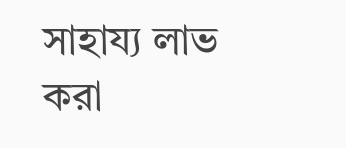সাহায্য লাভ করা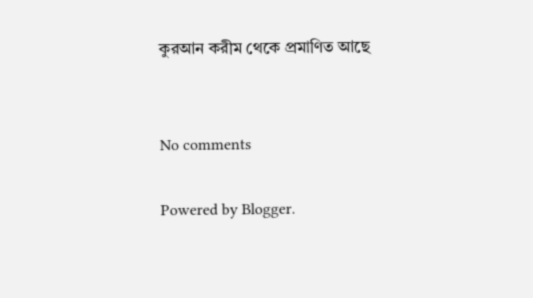কুরআন করীম থেকে প্রমাণিত আছে


No comments

Powered by Blogger.